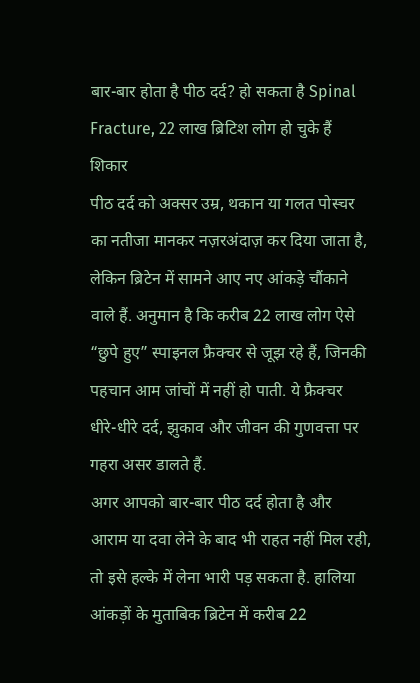बार-बार होता है पीठ दर्द? हो सकता है Spinal Fracture, 22 लाख ब्रिटिश लोग हो चुके हैं शिकार
पीठ दर्द को अक्सर उम्र, थकान या गलत पोस्चर का नतीजा मानकर नज़रअंदाज़ कर दिया जाता है, लेकिन ब्रिटेन में सामने आए नए आंकड़े चौंकाने वाले हैं. अनुमान है कि करीब 22 लाख लोग ऐसे “छुपे हुए” स्पाइनल फ्रैक्चर से जूझ रहे हैं, जिनकी पहचान आम जांचों में नहीं हो पाती. ये फ्रैक्चर धीरे-धीरे दर्द, झुकाव और जीवन की गुणवत्ता पर गहरा असर डालते हैं.
अगर आपको बार-बार पीठ दर्द होता है और आराम या दवा लेने के बाद भी राहत नहीं मिल रही, तो इसे हल्के में लेना भारी पड़ सकता है. हालिया आंकड़ों के मुताबिक ब्रिटेन में करीब 22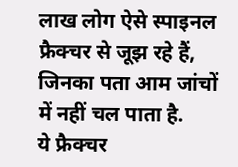लाख लोग ऐसे स्पाइनल फ्रैक्चर से जूझ रहे हैं, जिनका पता आम जांचों में नहीं चल पाता है.
ये फ्रैक्चर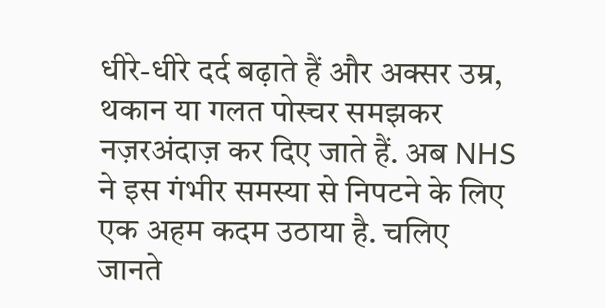धीरे-धीरे दर्द बढ़ाते हैं और अक्सर उम्र, थकान या गलत पोस्चर समझकर नज़रअंदाज़ कर दिए जाते हैं. अब NHS ने इस गंभीर समस्या से निपटने के लिए एक अहम कदम उठाया है. चलिए जानते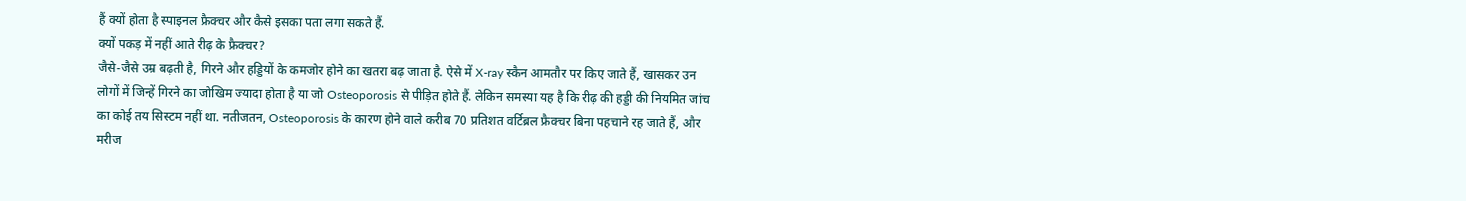हैं क्यों होता है स्पाइनल फ्रैक्चर और कैसे इसका पता लगा सकते हैं.
क्यों पकड़ में नहीं आते रीढ़ के फ्रैक्चर?
जैसे-जैसे उम्र बढ़ती है, गिरने और हड्डियों के कमजोर होने का खतरा बढ़ जाता है. ऐसे में X-ray स्कैन आमतौर पर किए जाते हैं, खासकर उन लोगों में जिन्हें गिरने का जोखिम ज्यादा होता है या जो Osteoporosis से पीड़ित होते हैं. लेकिन समस्या यह है कि रीढ़ की हड्डी की नियमित जांच का कोई तय सिस्टम नहीं था. नतीजतन, Osteoporosis के कारण होने वाले करीब 70 प्रतिशत वर्टिब्रल फ्रैक्चर बिना पहचाने रह जाते हैं, और मरीज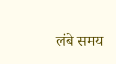लंबे समय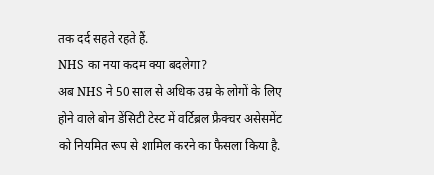तक दर्द सहते रहते हैं.
NHS का नया कदम क्या बदलेगा?
अब NHS ने 50 साल से अधिक उम्र के लोगों के लिए होने वाले बोन डेंसिटी टेस्ट में वर्टिब्रल फ्रैक्चर असेसमेंट को नियमित रूप से शामिल करने का फैसला किया है.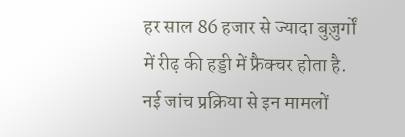हर साल 86 हजार से ज्यादा बुज़ुर्गों में रीढ़ की हड्डी में फ्रैक्चर होता है. नई जांच प्रक्रिया से इन मामलों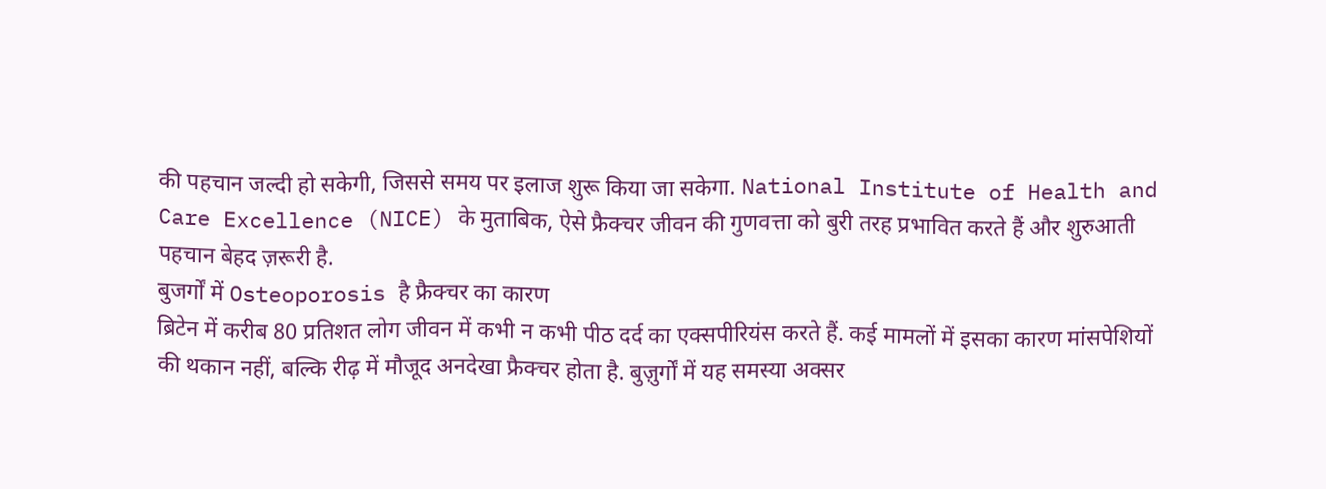की पहचान जल्दी हो सकेगी, जिससे समय पर इलाज शुरू किया जा सकेगा. National Institute of Health and Care Excellence (NICE) के मुताबिक, ऐसे फ्रैक्चर जीवन की गुणवत्ता को बुरी तरह प्रभावित करते हैं और शुरुआती पहचान बेहद ज़रूरी है.
बुजर्गों में Osteoporosis है फ्रैक्चर का कारण
ब्रिटेन में करीब 80 प्रतिशत लोग जीवन में कभी न कभी पीठ दर्द का एक्सपीरियंस करते हैं. कई मामलों में इसका कारण मांसपेशियों की थकान नहीं, बल्कि रीढ़ में मौजूद अनदेखा फ्रैक्चर होता है. बुज़ुर्गों में यह समस्या अक्सर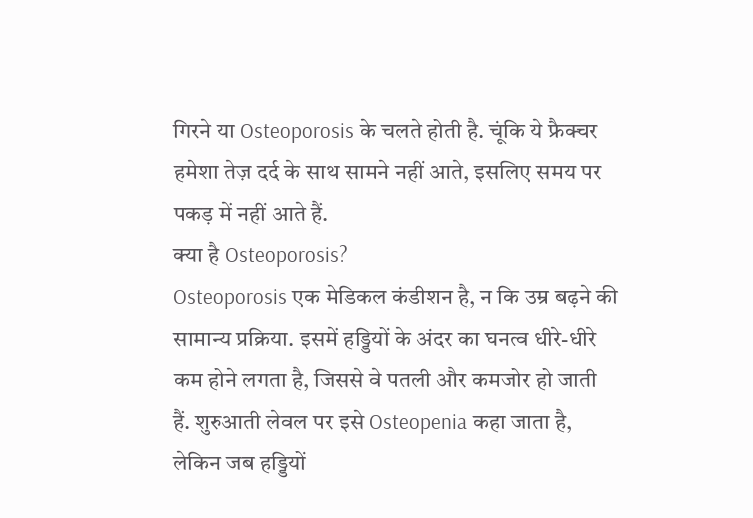गिरने या Osteoporosis के चलते होती है. चूंकि ये फ्रैक्चर हमेशा तेज़ दर्द के साथ सामने नहीं आते, इसलिए समय पर पकड़ में नहीं आते हैं.
क्या है Osteoporosis?
Osteoporosis एक मेडिकल कंडीशन है, न कि उम्र बढ़ने की सामान्य प्रक्रिया. इसमें हड्डियों के अंदर का घनत्व धीरे-धीरे कम होने लगता है, जिससे वे पतली और कमजोर हो जाती हैं. शुरुआती लेवल पर इसे Osteopenia कहा जाता है, लेकिन जब हड्डियों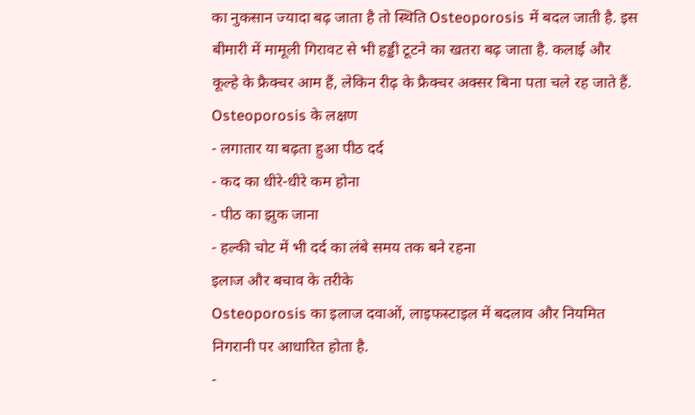का नुकसान ज्यादा बढ़ जाता है तो स्थिति Osteoporosis में बदल जाती है. इस बीमारी में मामूली गिरावट से भी हड्डी टूटने का खतरा बढ़ जाता है. कलाई और कूल्हे के फ्रैक्चर आम हैं, लेकिन रीढ़ के फ्रैक्चर अक्सर बिना पता चले रह जाते हैं.
Osteoporosis के लक्षण
- लगातार या बढ़ता हुआ पीठ दर्द
- कद का धीरे-धीरे कम होना
- पीठ का झुक जाना
- हल्की चोट में भी दर्द का लंबे समय तक बने रहना
इलाज और बचाव के तरीके
Osteoporosis का इलाज दवाओं, लाइफस्टाइल में बदलाव और नियमित निगरानी पर आधारित होता है.
-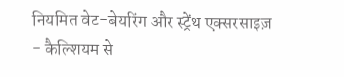नियमित वेट-बेयरिंग और स्ट्रेंथ एक्सरसाइज़
- कैल्शियम से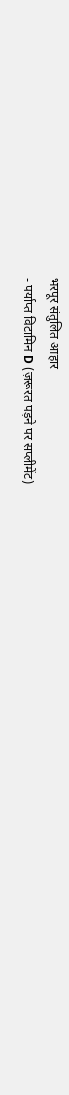भरपूर संतुलित आहार
- पर्याप्त विटामिन D (ज़रूरत पड़ने पर सप्लीमेंट)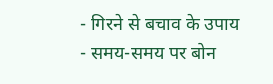- गिरने से बचाव के उपाय
- समय-समय पर बोन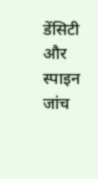डेंसिटी और स्पाइन जांच